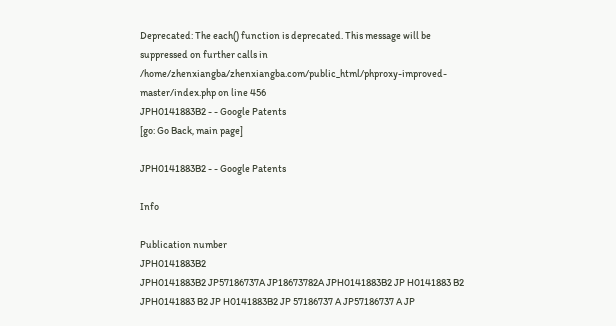Deprecated: The each() function is deprecated. This message will be suppressed on further calls in /home/zhenxiangba/zhenxiangba.com/public_html/phproxy-improved-master/index.php on line 456
JPH0141883B2 - - Google Patents
[go: Go Back, main page]

JPH0141883B2 - - Google Patents

Info

Publication number
JPH0141883B2
JPH0141883B2 JP57186737A JP18673782A JPH0141883B2 JP H0141883 B2 JPH0141883 B2 JP H0141883B2 JP 57186737 A JP57186737 A JP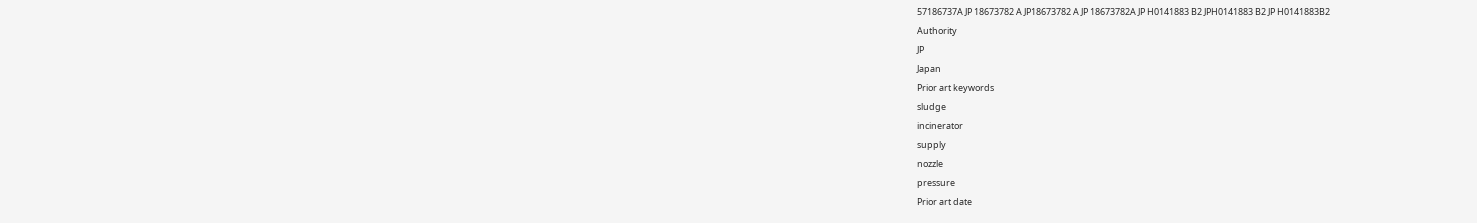57186737A JP 18673782 A JP18673782 A JP 18673782A JP H0141883 B2 JPH0141883 B2 JP H0141883B2
Authority
JP
Japan
Prior art keywords
sludge
incinerator
supply
nozzle
pressure
Prior art date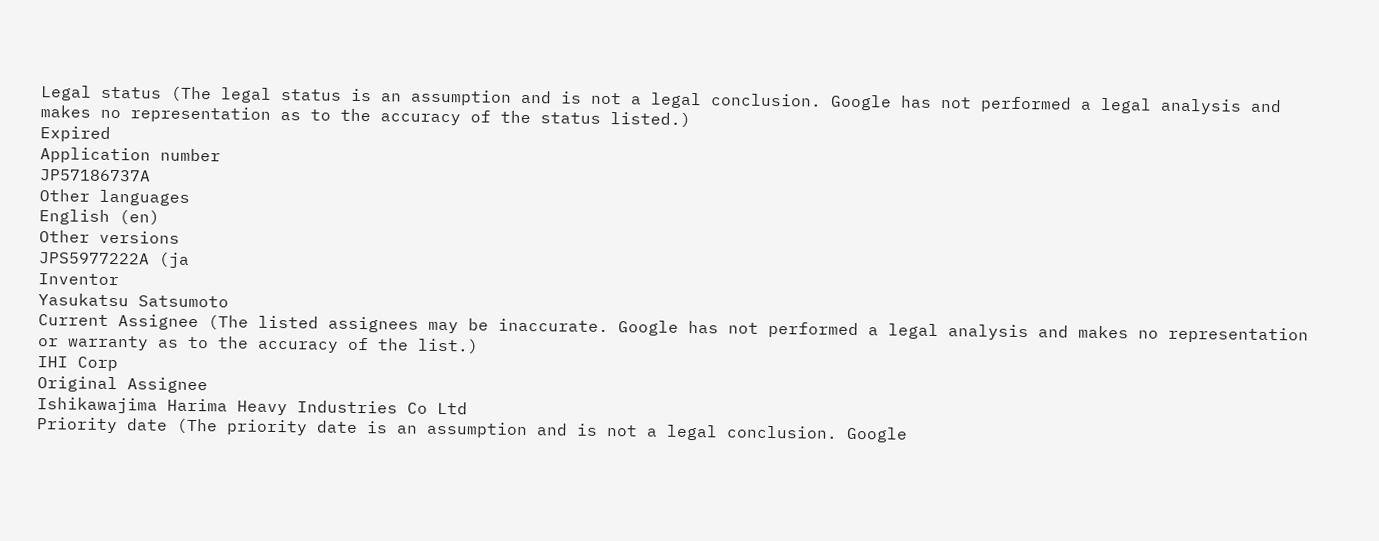Legal status (The legal status is an assumption and is not a legal conclusion. Google has not performed a legal analysis and makes no representation as to the accuracy of the status listed.)
Expired
Application number
JP57186737A
Other languages
English (en)
Other versions
JPS5977222A (ja
Inventor
Yasukatsu Satsumoto
Current Assignee (The listed assignees may be inaccurate. Google has not performed a legal analysis and makes no representation or warranty as to the accuracy of the list.)
IHI Corp
Original Assignee
Ishikawajima Harima Heavy Industries Co Ltd
Priority date (The priority date is an assumption and is not a legal conclusion. Google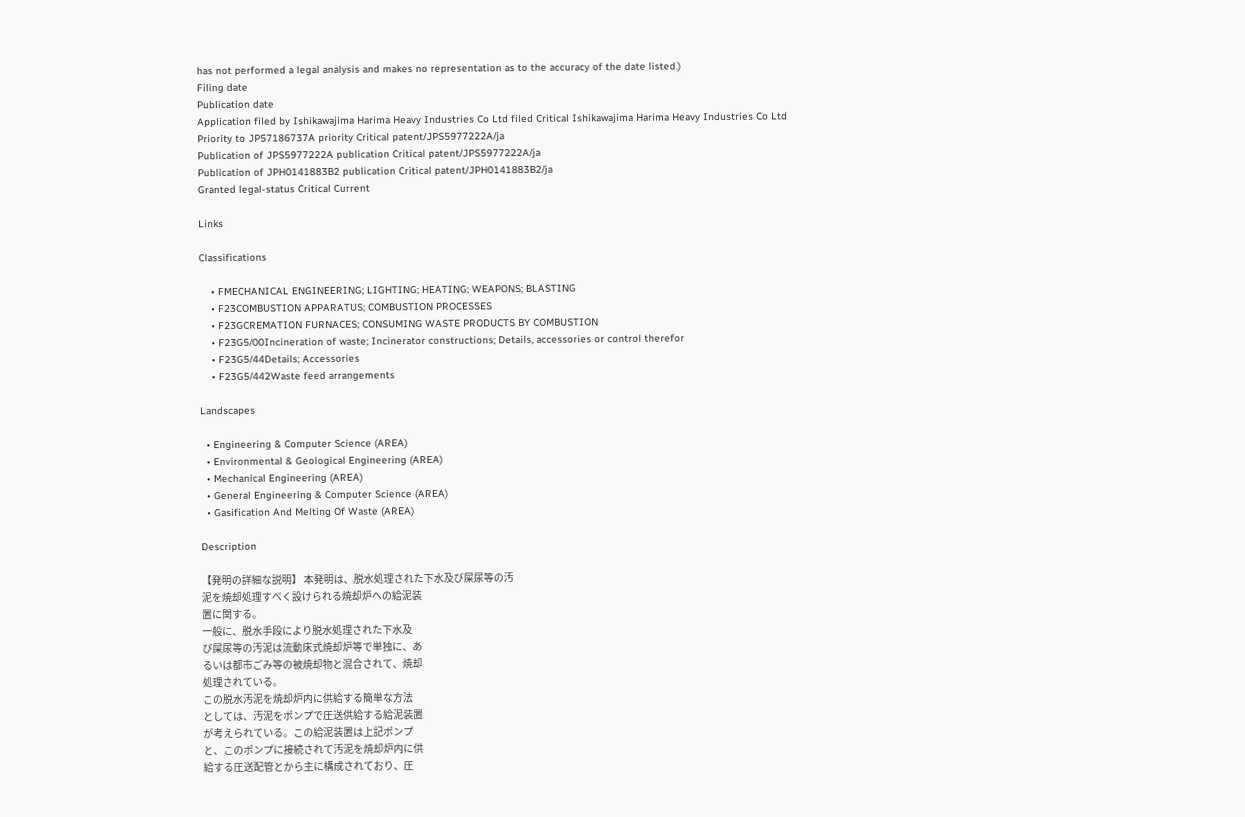has not performed a legal analysis and makes no representation as to the accuracy of the date listed.)
Filing date
Publication date
Application filed by Ishikawajima Harima Heavy Industries Co Ltd filed Critical Ishikawajima Harima Heavy Industries Co Ltd
Priority to JP57186737A priority Critical patent/JPS5977222A/ja
Publication of JPS5977222A publication Critical patent/JPS5977222A/ja
Publication of JPH0141883B2 publication Critical patent/JPH0141883B2/ja
Granted legal-status Critical Current

Links

Classifications

    • FMECHANICAL ENGINEERING; LIGHTING; HEATING; WEAPONS; BLASTING
    • F23COMBUSTION APPARATUS; COMBUSTION PROCESSES
    • F23GCREMATION FURNACES; CONSUMING WASTE PRODUCTS BY COMBUSTION
    • F23G5/00Incineration of waste; Incinerator constructions; Details, accessories or control therefor
    • F23G5/44Details; Accessories
    • F23G5/442Waste feed arrangements

Landscapes

  • Engineering & Computer Science (AREA)
  • Environmental & Geological Engineering (AREA)
  • Mechanical Engineering (AREA)
  • General Engineering & Computer Science (AREA)
  • Gasification And Melting Of Waste (AREA)

Description

【発明の詳細な説明】 本発明は、脱水処理された下水及び屎尿等の汚
泥を焼却処理すべく設けられる焼却炉への給泥装
置に関する。
一般に、脱水手段により脱水処理された下水及
び屎尿等の汚泥は流動床式焼却炉等で単独に、あ
るいは都市ごみ等の被焼却物と混合されて、焼却
処理されている。
この脱水汚泥を焼却炉内に供給する簡単な方法
としては、汚泥をポンプで圧送供給する給泥装置
が考えられている。この給泥装置は上記ポンプ
と、このポンプに接続されて汚泥を焼却炉内に供
給する圧送配管とから主に構成されており、圧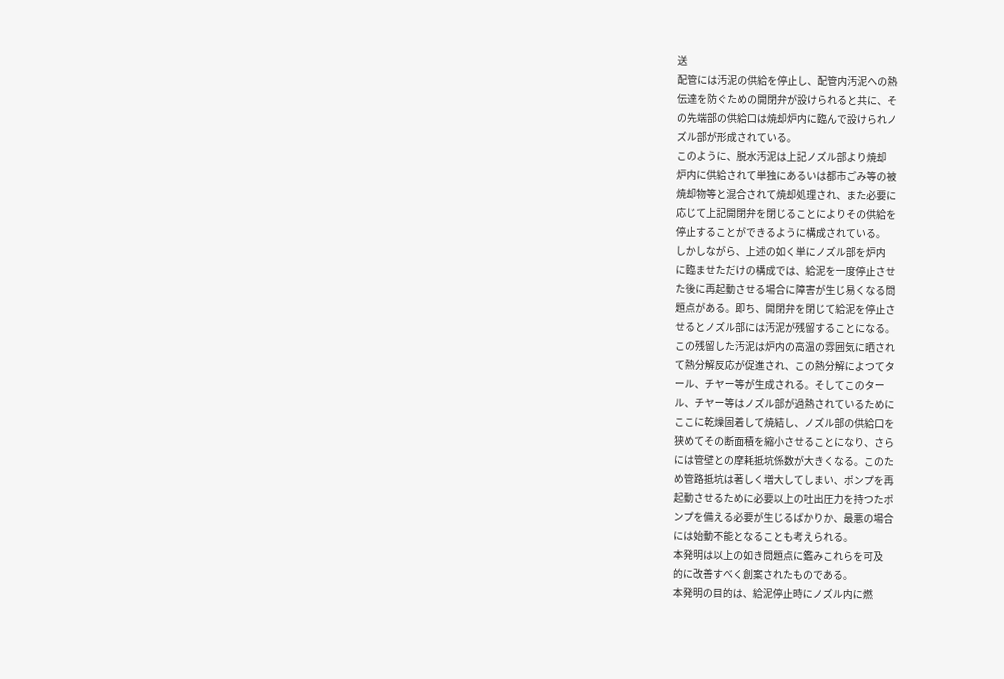送
配管には汚泥の供給を停止し、配管内汚泥への熱
伝達を防ぐための開閉弁が設けられると共に、そ
の先端部の供給口は焼却炉内に臨んで設けられノ
ズル部が形成されている。
このように、脱水汚泥は上記ノズル部より焼却
炉内に供給されて単独にあるいは都市ごみ等の被
焼却物等と混合されて焼却処理され、また必要に
応じて上記開閉弁を閉じることによりその供給を
停止することができるように構成されている。
しかしながら、上述の如く単にノズル部を炉内
に臨ませただけの構成では、給泥を一度停止させ
た後に再起動させる場合に障害が生じ易くなる問
題点がある。即ち、開閉弁を閉じて給泥を停止さ
せるとノズル部には汚泥が残留することになる。
この残留した汚泥は炉内の高温の雰囲気に晒され
て熱分解反応が促進され、この熱分解によつてタ
ール、チヤー等が生成される。そしてこのター
ル、チヤー等はノズル部が過熱されているために
ここに乾燥固着して焼結し、ノズル部の供給口を
狭めてその断面積を縮小させることになり、さら
には管壁との摩耗抵坑係数が大きくなる。このた
め管路抵坑は著しく増大してしまい、ポンプを再
起動させるために必要以上の吐出圧力を持つたポ
ンプを備える必要が生じるばかりか、最悪の場合
には始動不能となることも考えられる。
本発明は以上の如き問題点に鑑みこれらを可及
的に改善すべく創案されたものである。
本発明の目的は、給泥停止時にノズル内に燃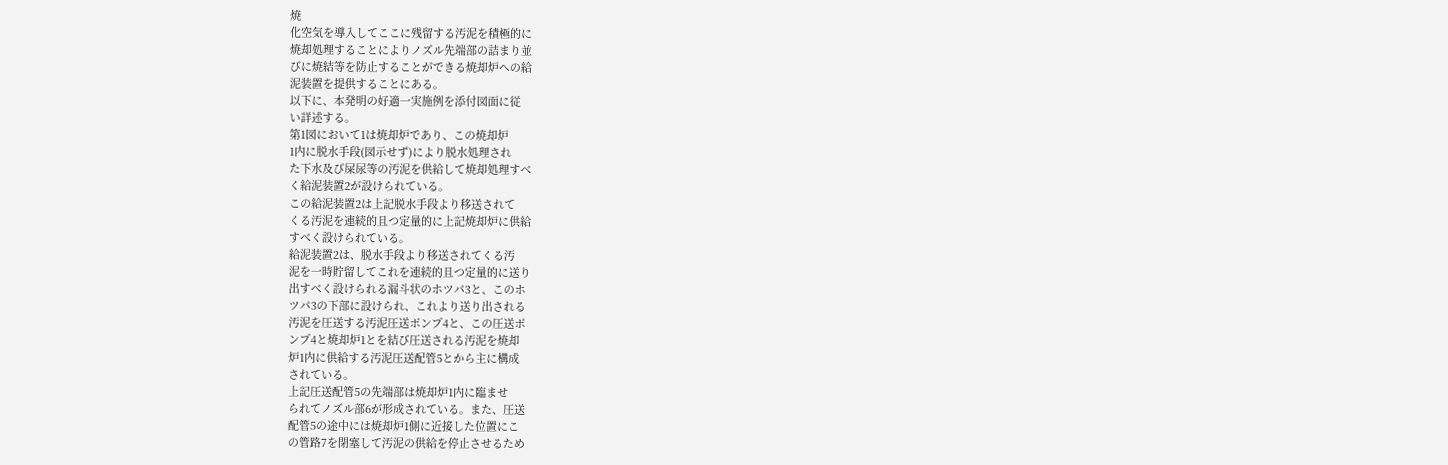焼
化空気を導入してここに残留する汚泥を積極的に
焼却処理することによりノズル先端部の詰まり並
びに焼結等を防止することができる焼却炉への給
泥装置を提供することにある。
以下に、本発明の好適一実施例を添付図面に従
い詳述する。
第1図において1は焼却炉であり、この焼却炉
1内に脱水手段(図示せず)により脱水処理され
た下水及び屎尿等の汚泥を供給して焼却処理すべ
く給泥装置2が設けられている。
この給泥装置2は上記脱水手段より移送されて
くる汚泥を連続的且つ定量的に上記焼却炉に供給
すべく設けられている。
給泥装置2は、脱水手段より移送されてくる汚
泥を一時貯留してこれを連続的且つ定量的に送り
出すべく設けられる漏斗状のホツパ3と、このホ
ツパ3の下部に設けられ、これより送り出される
汚泥を圧送する汚泥圧送ポンプ4と、この圧送ポ
ンプ4と焼却炉1とを結び圧送される汚泥を焼却
炉1内に供給する汚泥圧送配管5とから主に構成
されている。
上記圧送配管5の先端部は焼却炉1内に臨ませ
られてノズル部6が形成されている。また、圧送
配管5の途中には焼却炉1側に近接した位置にこ
の管路7を閉塞して汚泥の供給を停止させるため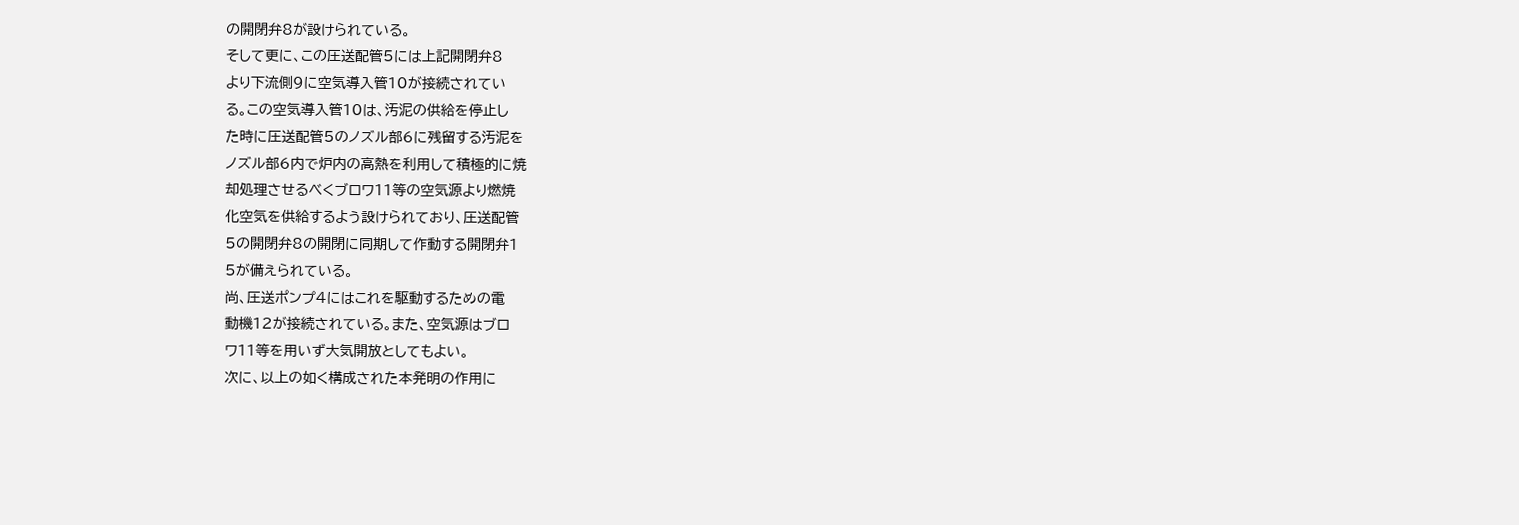の開閉弁8が設けられている。
そして更に、この圧送配管5には上記開閉弁8
より下流側9に空気導入管10が接続されてい
る。この空気導入管10は、汚泥の供給を停止し
た時に圧送配管5のノズル部6に残留する汚泥を
ノズル部6内で炉内の高熱を利用して積極的に焼
却処理させるべくブロワ11等の空気源より燃焼
化空気を供給するよう設けられており、圧送配管
5の開閉弁8の開閉に同期して作動する開閉弁1
5が備えられている。
尚、圧送ポンプ4にはこれを駆動するための電
動機12が接続されている。また、空気源はブロ
ワ11等を用いず大気開放としてもよい。
次に、以上の如く構成された本発明の作用に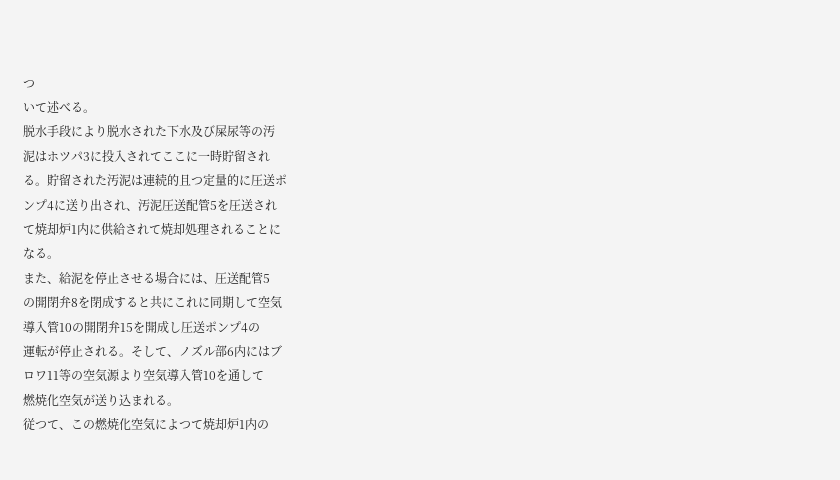つ
いて述べる。
脱水手段により脱水された下水及び屎尿等の汚
泥はホツパ3に投入されてここに一時貯留され
る。貯留された汚泥は連続的且つ定量的に圧送ポ
ンプ4に送り出され、汚泥圧送配管5を圧送され
て焼却炉1内に供給されて焼却処理されることに
なる。
また、給泥を停止させる場合には、圧送配管5
の開閉弁8を閉成すると共にこれに同期して空気
導入管10の開閉弁15を開成し圧送ポンプ4の
運転が停止される。そして、ノズル部6内にはブ
ロワ11等の空気源より空気導入管10を通して
燃焼化空気が送り込まれる。
従つて、この燃焼化空気によつて焼却炉1内の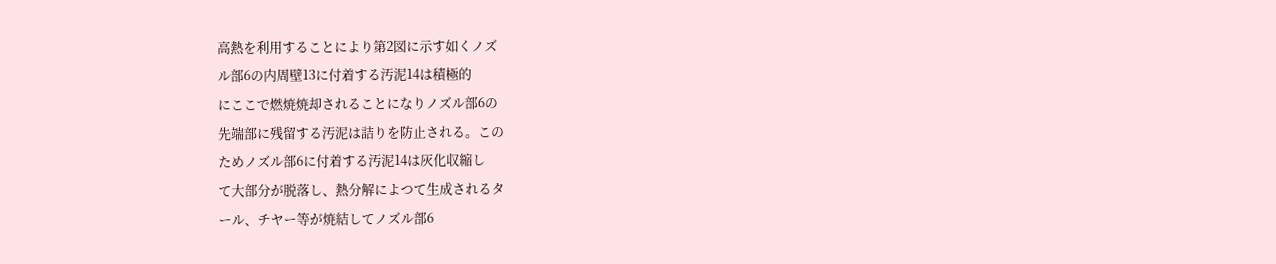高熱を利用することにより第2図に示す如くノズ
ル部6の内周壁13に付着する汚泥14は積極的
にここで燃焼焼却されることになりノズル部6の
先端部に残留する汚泥は詰りを防止される。この
ためノズル部6に付着する汚泥14は灰化収縮し
て大部分が脱落し、熱分解によつて生成されるタ
ール、チヤー等が焼結してノズル部6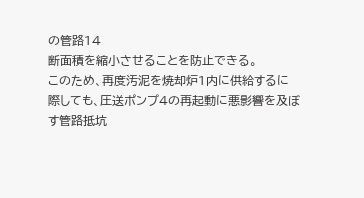の管路14
断面積を縮小させることを防止できる。
このため、再度汚泥を焼却炉1内に供給するに
際しても、圧送ポンプ4の再起動に悪影響を及ぼ
す管路抵坑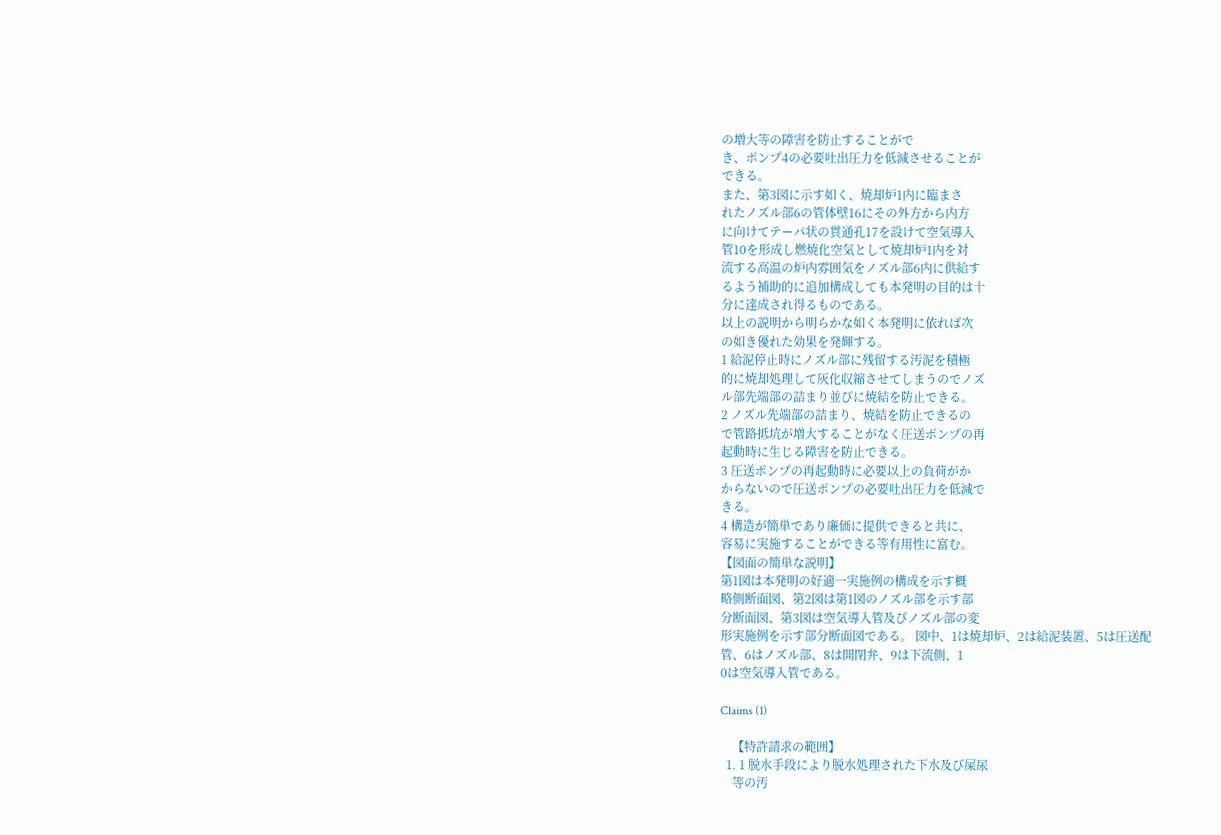の増大等の障害を防止することがで
き、ポンプ4の必要吐出圧力を低減させることが
できる。
また、第3図に示す如く、焼却炉1内に臨まさ
れたノズル部6の管体壁16にその外方から内方
に向けてテーパ状の貫通孔17を設けて空気導入
管10を形成し燃焼化空気として焼却炉1内を対
流する高温の炉内雰囲気をノズル部6内に供給す
るよう補助的に追加構成しても本発明の目的は十
分に達成され得るものである。
以上の説明から明らかな如く本発明に依れば次
の如き優れた効果を発輝する。
1 給泥停止時にノズル部に残留する汚泥を積極
的に焼却処理して灰化収縮させてしまうのでノズ
ル部先端部の詰まり並びに焼結を防止できる。
2 ノズル先端部の詰まり、焼結を防止できるの
で管路抵坑が増大することがなく圧送ポンプの再
起動時に生じる障害を防止できる。
3 圧送ポンプの再起動時に必要以上の負荷がか
からないので圧送ポンプの必要吐出圧力を低減で
きる。
4 構造が簡単であり廉価に提供できると共に、
容易に実施することができる等有用性に富む。
【図面の簡単な説明】
第1図は本発明の好適一実施例の構成を示す概
略側断面図、第2図は第1図のノズル部を示す部
分断面図、第3図は空気導入管及びノズル部の変
形実施例を示す部分断面図である。 図中、1は焼却炉、2は給泥装置、5は圧送配
管、6はノズル部、8は開閉弁、9は下流側、1
0は空気導入管である。

Claims (1)

    【特許請求の範囲】
  1. 1 脱水手段により脱水処理された下水及び屎尿
    等の汚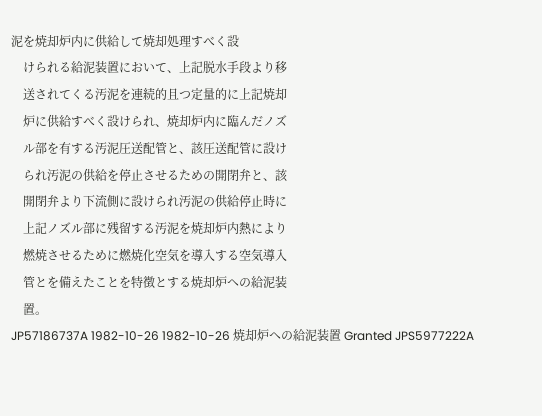泥を焼却炉内に供給して焼却処理すべく設
    けられる給泥装置において、上記脱水手段より移
    送されてくる汚泥を連続的且つ定量的に上記焼却
    炉に供給すべく設けられ、焼却炉内に臨んだノズ
    ル部を有する汚泥圧送配管と、該圧送配管に設け
    られ汚泥の供給を停止させるための開閉弁と、該
    開閉弁より下流側に設けられ汚泥の供給停止時に
    上記ノズル部に残留する汚泥を焼却炉内熱により
    燃焼させるために燃焼化空気を導入する空気導入
    管とを備えたことを特徴とする焼却炉への給泥装
    置。
JP57186737A 1982-10-26 1982-10-26 焼却炉への給泥装置 Granted JPS5977222A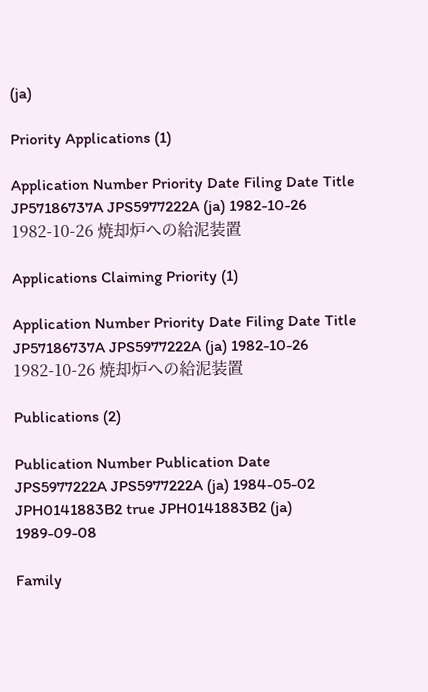(ja)

Priority Applications (1)

Application Number Priority Date Filing Date Title
JP57186737A JPS5977222A (ja) 1982-10-26 1982-10-26 焼却炉への給泥装置

Applications Claiming Priority (1)

Application Number Priority Date Filing Date Title
JP57186737A JPS5977222A (ja) 1982-10-26 1982-10-26 焼却炉への給泥装置

Publications (2)

Publication Number Publication Date
JPS5977222A JPS5977222A (ja) 1984-05-02
JPH0141883B2 true JPH0141883B2 (ja) 1989-09-08

Family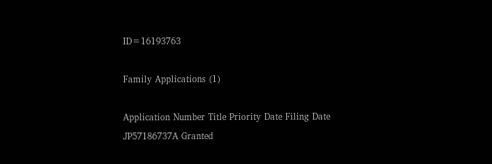ID=16193763

Family Applications (1)

Application Number Title Priority Date Filing Date
JP57186737A Granted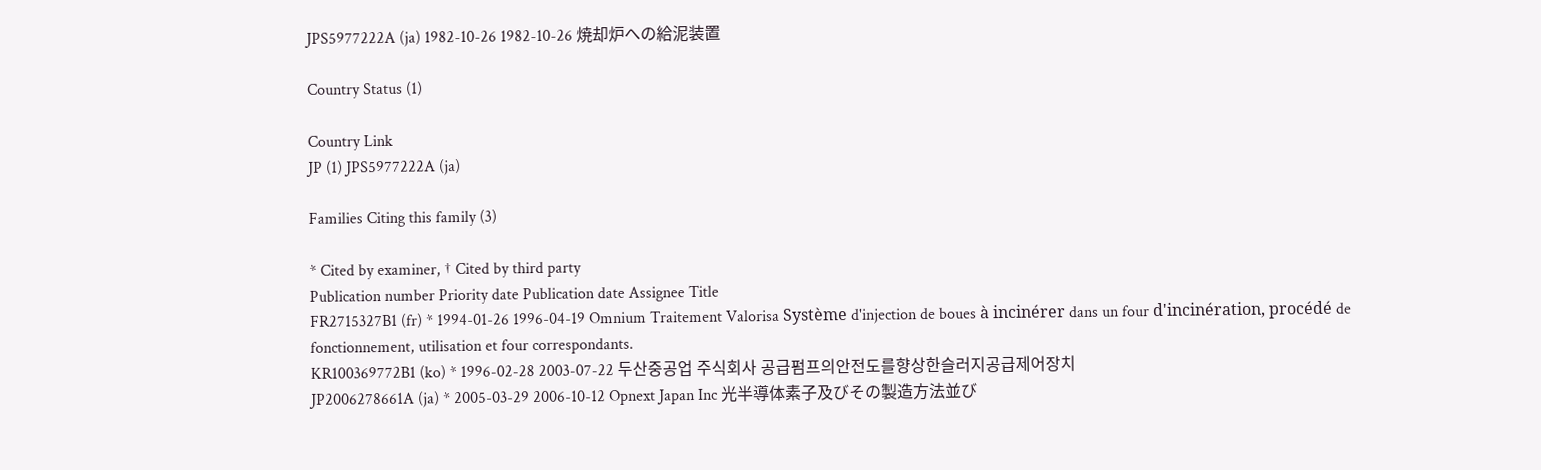JPS5977222A (ja) 1982-10-26 1982-10-26 焼却炉への給泥装置

Country Status (1)

Country Link
JP (1) JPS5977222A (ja)

Families Citing this family (3)

* Cited by examiner, † Cited by third party
Publication number Priority date Publication date Assignee Title
FR2715327B1 (fr) * 1994-01-26 1996-04-19 Omnium Traitement Valorisa Système d'injection de boues à incinérer dans un four d'incinération, procédé de fonctionnement, utilisation et four correspondants.
KR100369772B1 (ko) * 1996-02-28 2003-07-22 두산중공업 주식회사 공급펌프의안전도를향상한슬러지공급제어장치
JP2006278661A (ja) * 2005-03-29 2006-10-12 Opnext Japan Inc 光半導体素子及びその製造方法並び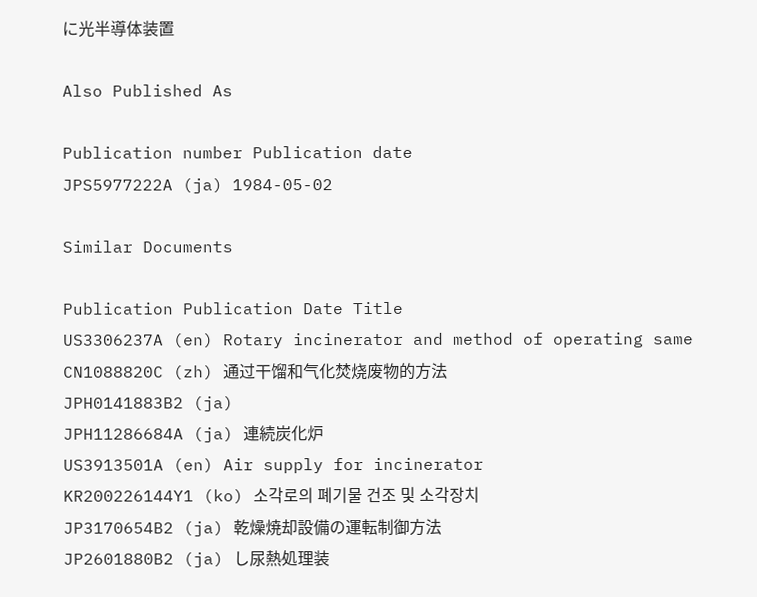に光半導体装置

Also Published As

Publication number Publication date
JPS5977222A (ja) 1984-05-02

Similar Documents

Publication Publication Date Title
US3306237A (en) Rotary incinerator and method of operating same
CN1088820C (zh) 通过干馏和气化焚烧废物的方法
JPH0141883B2 (ja)
JPH11286684A (ja) 連続炭化炉
US3913501A (en) Air supply for incinerator
KR200226144Y1 (ko) 소각로의 폐기물 건조 및 소각장치
JP3170654B2 (ja) 乾燥焼却設備の運転制御方法
JP2601880B2 (ja) し尿熱処理装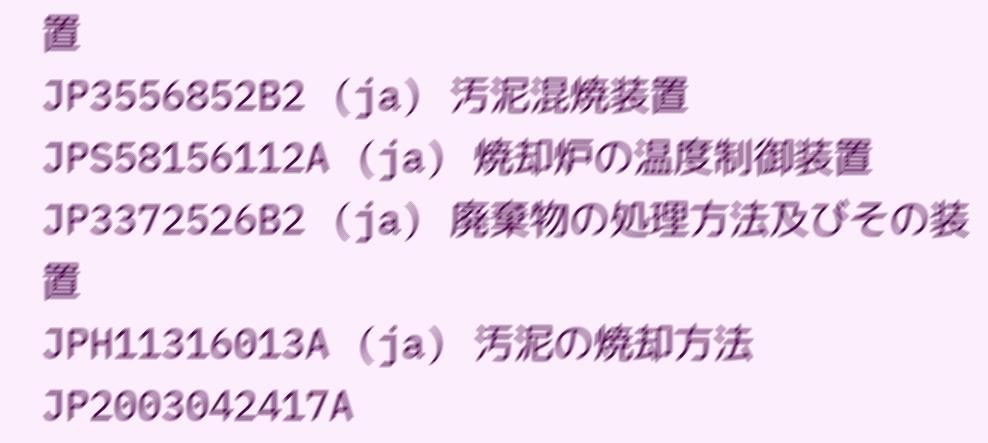置
JP3556852B2 (ja) 汚泥混焼装置
JPS58156112A (ja) 焼却炉の温度制御装置
JP3372526B2 (ja) 廃棄物の処理方法及びその装置
JPH11316013A (ja) 汚泥の焼却方法
JP2003042417A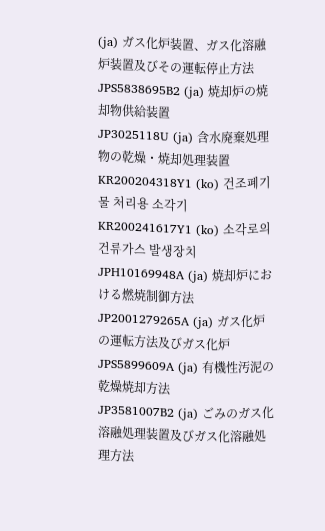(ja) ガス化炉装置、ガス化溶融炉装置及びその運転停止方法
JPS5838695B2 (ja) 焼却炉の焼却物供給装置
JP3025118U (ja) 含水廃棄処理物の乾燥・焼却処理装置
KR200204318Y1 (ko) 건조폐기물 처리용 소각기
KR200241617Y1 (ko) 소각로의 건류가스 발생장치
JPH10169948A (ja) 焼却炉における燃焼制御方法
JP2001279265A (ja) ガス化炉の運転方法及びガス化炉
JPS5899609A (ja) 有機性汚泥の乾燥焼却方法
JP3581007B2 (ja) ごみのガス化溶融処理装置及びガス化溶融処理方法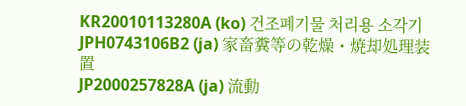KR20010113280A (ko) 건조폐기물 처리용 소각기
JPH0743106B2 (ja) 家畜糞等の乾燥・焼却処理装置
JP2000257828A (ja) 流動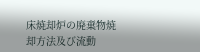床焼却炉の廃棄物焼却方法及び流動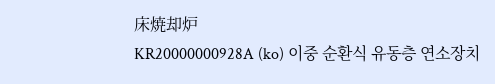床焼却炉
KR20000000928A (ko) 이중 순환식 유동층 연소장치